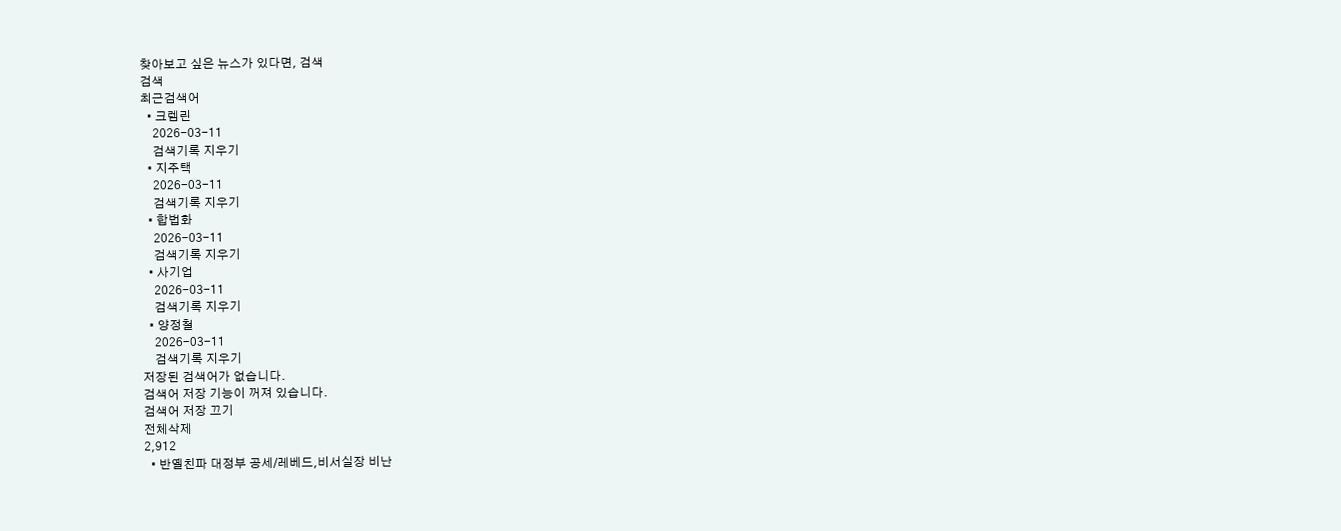찾아보고 싶은 뉴스가 있다면, 검색
검색
최근검색어
  • 크렘린
    2026-03-11
    검색기록 지우기
  • 지주택
    2026-03-11
    검색기록 지우기
  • 합법화
    2026-03-11
    검색기록 지우기
  • 사기업
    2026-03-11
    검색기록 지우기
  • 양정철
    2026-03-11
    검색기록 지우기
저장된 검색어가 없습니다.
검색어 저장 기능이 꺼져 있습니다.
검색어 저장 끄기
전체삭제
2,912
  • 반옐친파 대정부 공세/레베드,비서실장 비난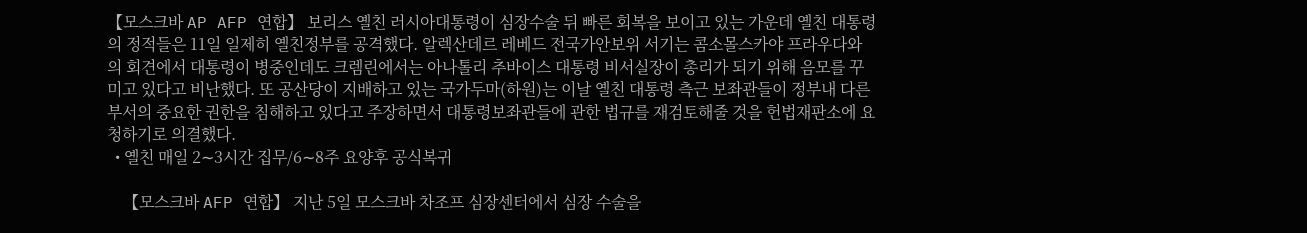【모스크바 AP AFP 연합】 보리스 옐친 러시아대통령이 심장수술 뒤 빠른 회복을 보이고 있는 가운데 옐친 대통령의 정적들은 11일 일제히 옐친정부를 공격했다. 알렉산데르 레베드 전국가안보위 서기는 콤소몰스카야 프라우다와의 회견에서 대통령이 병중인데도 크렘린에서는 아나톨리 추바이스 대통령 비서실장이 총리가 되기 위해 음모를 꾸미고 있다고 비난했다. 또 공산당이 지배하고 있는 국가두마(하원)는 이날 옐친 대통령 측근 보좌관들이 정부내 다른 부서의 중요한 권한을 침해하고 있다고 주장하면서 대통령보좌관들에 관한 법규를 재검토해줄 것을 헌법재판소에 요청하기로 의결했다.
  • 옐친 매일 2∼3시간 집무/6∼8주 요양후 공식복귀

    【모스크바 AFP 연합】 지난 5일 모스크바 차조프 심장센터에서 심장 수술을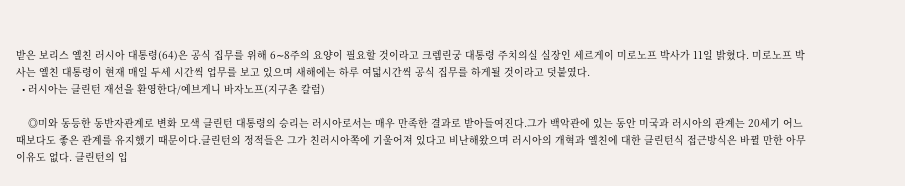받은 보리스 옐친 러시아 대통령(64)은 공식 집무를 위해 6∼8주의 요양이 필요할 것이라고 크렘린궁 대통령 주치의실 실장인 세르게이 미로노프 박사가 11일 밝혔다. 미로노프 박사는 옐친 대통령이 현재 매일 두세 시간씩 업무를 보고 있으며 새해에는 하루 여덟시간씩 공식 집무를 하게될 것이라고 덧붙였다.
  • 러시아는 클린턴 재선을 환영한다/예브게니 바자노프(지구촌 칼럼)

    ◎미와 동등한 동반자관계로 변화 모색 클린턴 대통령의 승리는 러시아로서는 매우 만족한 결과로 받아들여진다.그가 백악관에 있는 동안 미국과 러시아의 관계는 20세기 어느때보다도 좋은 관계를 유지했기 때문이다.클린턴의 정적들은 그가 친러시아쪽에 기울어져 있다고 비난해왔으며 러시아의 개혁과 옐친에 대한 클린턴식 접근방식은 바뀔 만한 아무 이유도 없다. 클린턴의 입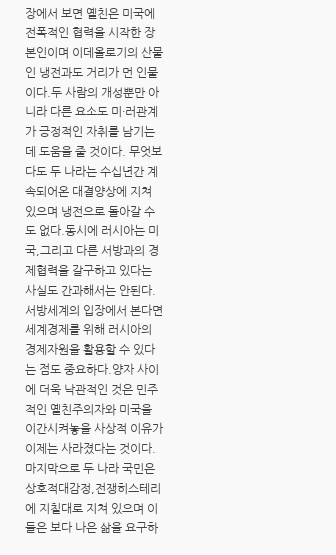장에서 보면 옐친은 미국에 전폭적인 협력을 시작한 장본인이며 이데올로기의 산물인 냉전과도 거리가 먼 인물이다.두 사람의 개성뿐만 아니라 다른 요소도 미·러관계가 긍정적인 자취를 남기는 데 도움을 줄 것이다. 무엇보다도 두 나라는 수십년간 계속되어온 대결양상에 지쳐 있으며 냉전으로 돌아갈 수도 없다.동시에 러시아는 미국,그리고 다른 서방과의 경제협력을 갈구하고 있다는 사실도 간과해서는 안된다.서방세계의 입장에서 본다면 세계경제를 위해 러시아의 경제자원을 활용할 수 있다는 점도 중요하다.양자 사이에 더욱 낙관적인 것은 민주적인 옐친주의자와 미국을 이간시켜놓을 사상적 이유가 이제는 사라졌다는 것이다. 마지막으로 두 나라 국민은 상호적대감정,전쟁히스테리에 지칠대로 지쳐 있으며 이들은 보다 나은 삶을 요구하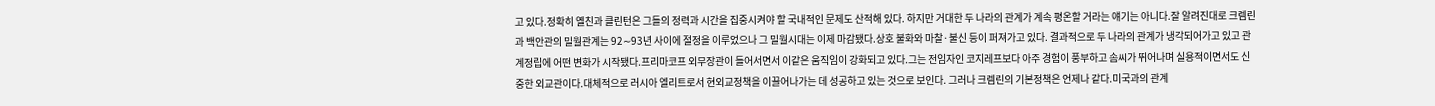고 있다.정확히 옐친과 클린턴은 그들의 정력과 시간을 집중시켜야 할 국내적인 문제도 산적해 있다. 하지만 거대한 두 나라의 관계가 계속 평온할 거라는 얘기는 아니다.잘 알려진대로 크렘린과 백안관의 밀월관계는 92∼93년 사이에 절정을 이루었으나 그 밀월시대는 이제 마감됐다.상호 불화와 마찰·불신 등이 퍼져가고 있다. 결과적으로 두 나라의 관계가 냉각되어가고 있고 관계정립에 어떤 변화가 시작됐다.프리마코프 외무장관이 들어서면서 이같은 움직임이 강화되고 있다.그는 전임자인 코지레프보다 아주 경험이 풍부하고 솜씨가 뛰어나며 실용적이면서도 신중한 외교관이다.대체적으로 러시아 엘리트로서 현외교정책을 이끌어나가는 데 성공하고 있는 것으로 보인다. 그러나 크렘린의 기본정책은 언제나 같다.미국과의 관계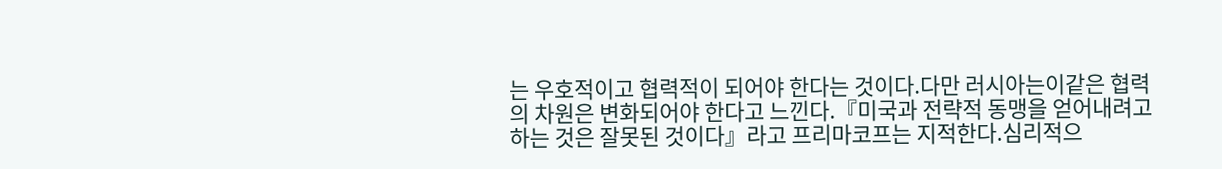는 우호적이고 협력적이 되어야 한다는 것이다.다만 러시아는이같은 협력의 차원은 변화되어야 한다고 느낀다.『미국과 전략적 동맹을 얻어내려고 하는 것은 잘못된 것이다』라고 프리마코프는 지적한다.심리적으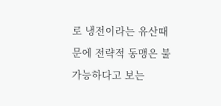로 냉전이라는 유산때문에 전략적 동맹은 불가능하다고 보는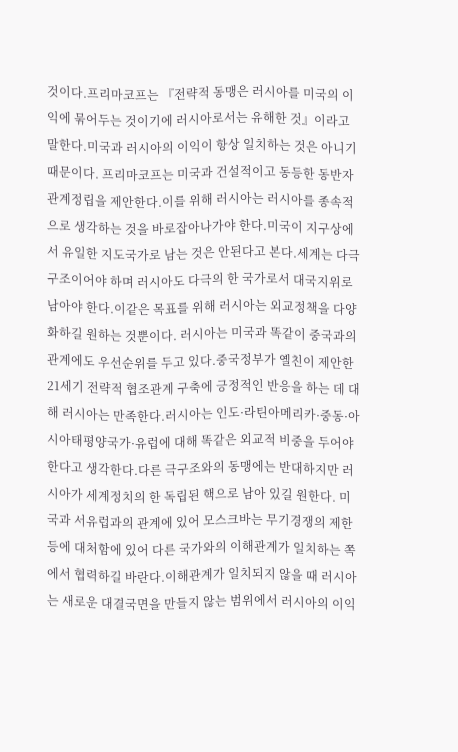것이다.프리마코프는 『전략적 동맹은 러시아를 미국의 이익에 묶어두는 것이기에 러시아로서는 유해한 것』이라고 말한다.미국과 러시아의 이익이 항상 일치하는 것은 아니기 때문이다. 프리마코프는 미국과 건설적이고 동등한 동반자관계정립을 제안한다.이를 위해 러시아는 러시아를 종속적으로 생각하는 것을 바로잡아나가야 한다.미국이 지구상에서 유일한 지도국가로 남는 것은 안된다고 본다.세계는 다극구조이어야 하며 러시아도 다극의 한 국가로서 대국지위로 남아야 한다.이같은 목표를 위해 러시아는 외교정책을 다양화하길 원하는 것뿐이다. 러시아는 미국과 똑같이 중국과의 관계에도 우선순위를 두고 있다.중국정부가 옐친이 제안한 21세기 전략적 협조관계 구축에 긍정적인 반응을 하는 데 대해 러시아는 만족한다.러시아는 인도·라틴아메리카·중동·아시아태평양국가·유럽에 대해 똑같은 외교적 비중을 두어야 한다고 생각한다.다른 극구조와의 동맹에는 반대하지만 러시아가 세계정치의 한 독립된 핵으로 남아 있길 원한다. 미국과 서유럽과의 관계에 있어 모스크바는 무기경쟁의 제한등에 대처함에 있어 다른 국가와의 이해관계가 일치하는 쪽에서 협력하길 바란다.이해관계가 일치되지 않을 때 러시아는 새로운 대결국면을 만들지 않는 범위에서 러시아의 이익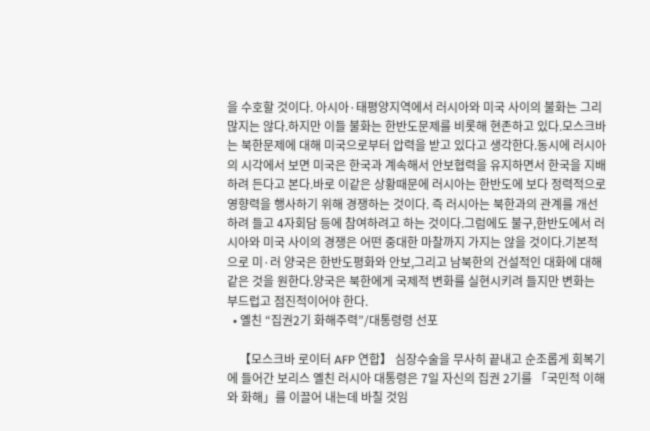을 수호할 것이다. 아시아·태평양지역에서 러시아와 미국 사이의 불화는 그리 많지는 않다.하지만 이들 불화는 한반도문제를 비롯해 현존하고 있다.모스크바는 북한문제에 대해 미국으로부터 압력을 받고 있다고 생각한다.동시에 러시아의 시각에서 보면 미국은 한국과 계속해서 안보협력을 유지하면서 한국을 지배하려 든다고 본다.바로 이같은 상황때문에 러시아는 한반도에 보다 정력적으로 영향력을 행사하기 위해 경쟁하는 것이다. 즉 러시아는 북한과의 관계를 개선하려 들고 4자회담 등에 참여하려고 하는 것이다.그럼에도 불구,한반도에서 러시아와 미국 사이의 경쟁은 어떤 중대한 마찰까지 가지는 않을 것이다.기본적으로 미·러 양국은 한반도평화와 안보,그리고 남북한의 건설적인 대화에 대해 같은 것을 원한다.양국은 북한에게 국제적 변화를 실현시키려 들지만 변화는 부드럽고 점진적이어야 한다.
  • 옐친 “집권2기 화해주력”/대통령령 선포

    【모스크바 로이터 AFP 연합】 심장수술을 무사히 끝내고 순조롭게 회복기에 들어간 보리스 옐친 러시아 대통령은 7일 자신의 집권 2기를 「국민적 이해와 화해」를 이끌어 내는데 바칠 것임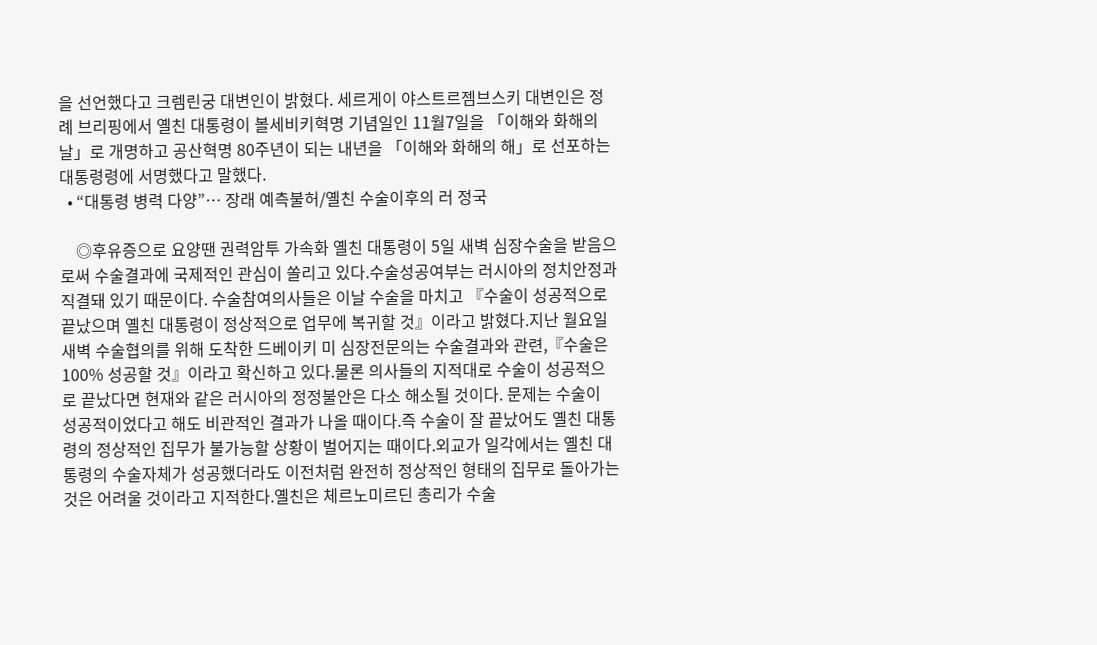을 선언했다고 크렘린궁 대변인이 밝혔다. 세르게이 야스트르젬브스키 대변인은 정례 브리핑에서 옐친 대통령이 볼세비키혁명 기념일인 11월7일을 「이해와 화해의 날」로 개명하고 공산혁명 80주년이 되는 내년을 「이해와 화해의 해」로 선포하는 대통령령에 서명했다고 말했다.
  • “대통령 병력 다양”… 장래 예측불허/옐친 수술이후의 러 정국

    ◎후유증으로 요양땐 권력암투 가속화 옐친 대통령이 5일 새벽 심장수술을 받음으로써 수술결과에 국제적인 관심이 쏠리고 있다.수술성공여부는 러시아의 정치안정과 직결돼 있기 때문이다. 수술참여의사들은 이날 수술을 마치고 『수술이 성공적으로 끝났으며 옐친 대통령이 정상적으로 업무에 복귀할 것』이라고 밝혔다.지난 월요일 새벽 수술협의를 위해 도착한 드베이키 미 심장전문의는 수술결과와 관련,『수술은 100% 성공할 것』이라고 확신하고 있다.물론 의사들의 지적대로 수술이 성공적으로 끝났다면 현재와 같은 러시아의 정정불안은 다소 해소될 것이다. 문제는 수술이 성공적이었다고 해도 비관적인 결과가 나올 때이다.즉 수술이 잘 끝났어도 옐친 대통령의 정상적인 집무가 불가능할 상황이 벌어지는 때이다.외교가 일각에서는 옐친 대통령의 수술자체가 성공했더라도 이전처럼 완전히 정상적인 형태의 집무로 돌아가는 것은 어려울 것이라고 지적한다.옐친은 체르노미르딘 총리가 수술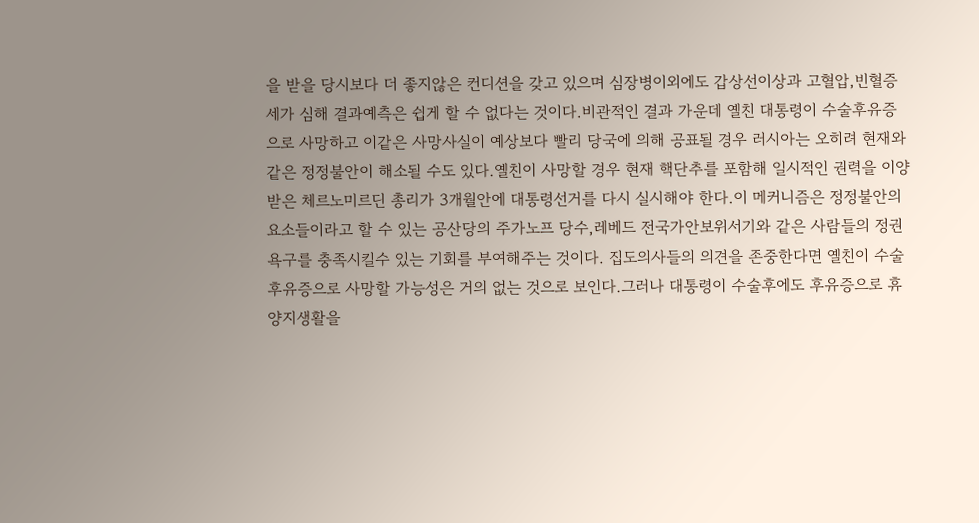을 받을 당시보다 더 좋지않은 컨디션을 갖고 있으며 심장병이외에도 갑상선이상과 고혈압,빈혈증세가 심해 결과예측은 쉽게 할 수 없다는 것이다.비관적인 결과 가운데 옐친 대통령이 수술후유증으로 사망하고 이같은 사망사실이 예상보다 빨리 당국에 의해 공표될 경우 러시아는 오히려 현재와 같은 정정불안이 해소될 수도 있다.옐친이 사망할 경우 현재 핵단추를 포함해 일시적인 권력을 이양받은 체르노미르딘 총리가 3개월안에 대통령선거를 다시 실시해야 한다.이 메커니즘은 정정불안의 요소들이라고 할 수 있는 공산당의 주가노프 당수,레베드 전국가안보위서기와 같은 사람들의 정권욕구를 충족시킬수 있는 기회를 부여해주는 것이다. 집도의사들의 의견을 존중한다면 옐친이 수술후유증으로 사망할 가능성은 거의 없는 것으로 보인다.그러나 대통령이 수술후에도 후유증으로 휴양지생활을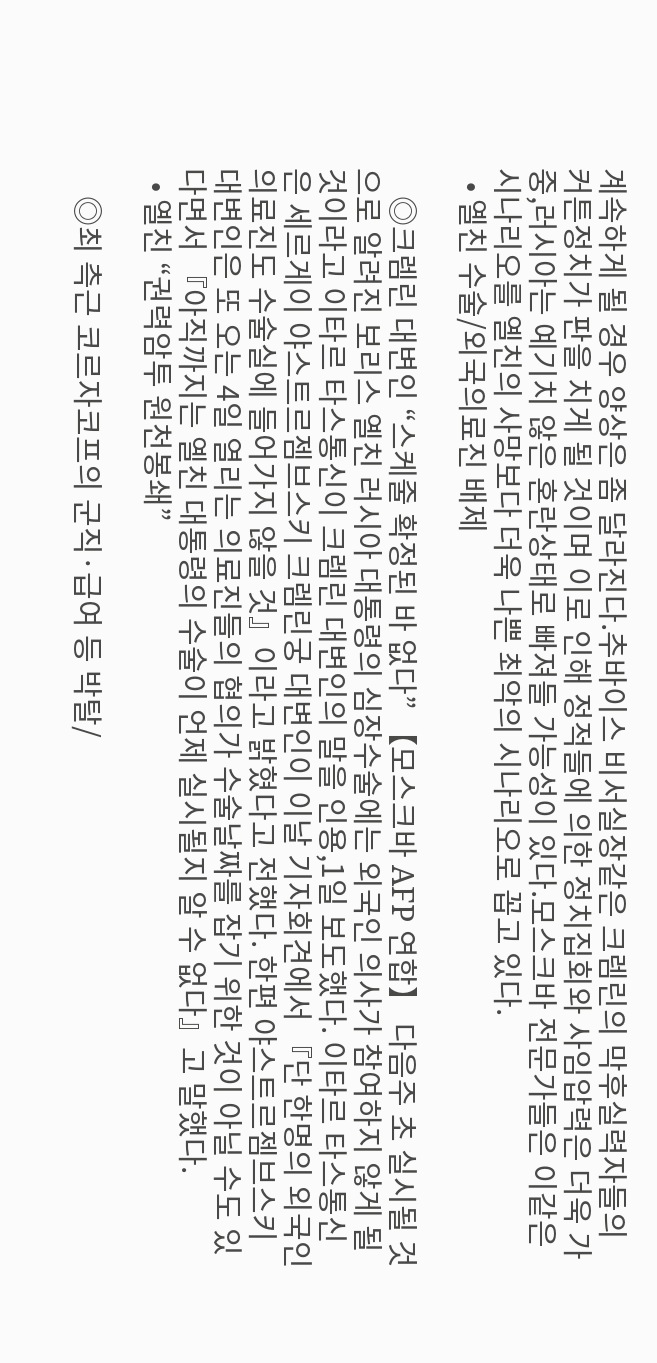계속하게 될 경우 양상은 좀 달라진다.추바이스 비서실장같은 크렘린의 막후실력자들의 커튼정치가 판을 치게 될 것이며 이로 인해 정적들에 의한 정치집회와 사임압력은 더욱 가중,러시아는 예기치 않은 혼란상태로 빠져들 가능성이 있다.모스크바 전문가들은 이같은 시나리오를 옐친의 사망보다 더욱 나쁜 최악의 시나리오로 꼽고 있다.
  • 옐친 수술/외국의료진 배제

    ◎크렘린 대변인 “스케줄 확정된 바 없다” 【모스크바 AFP 연합】 다음주 초 실시될 것으로 알려진 보리스 옐친 러시아 대통령의 심장수술에는 외국인 의사가 참여하지 않게 될 것이라고 이타르 타스통신이 크렘린 대변인의 말을 인용,1일 보도했다. 이타르 타스통신은 세르게이 야스트르젬브스키 크렘린궁 대변인이 이날 기자회견에서 『단 한명의 외국인 의료진도 수술실에 들어가지 않을 것』이라고 밝혔다고 전했다. 한편 야스트르젬브스키 대변인은 또 오는 4일 열리는 의료진들의 협의가 수술날짜를 잡기 위한 것이 아닐 수도 있다면서 『아직까지는 옐친 대통령의 수술이 언제 실시될지 알 수 없다』고 말했다.
  • 옐친 “권력암투 원천봉쇄”

    ◎최 측근 코르자코프의 군직·급여 등 박탈/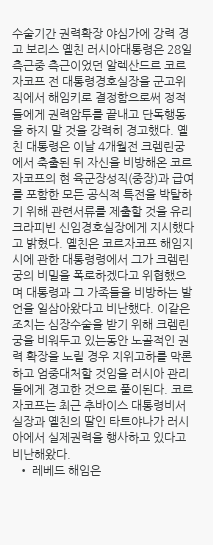수술기간 권력확장 야심가에 강력 경고 보리스 옐친 러시아대통령은 28일 측근중 측근이었던 알렉산드르 코르자코프 전 대통령경호실장을 군고위직에서 해임키로 결정함으로써 정적들에게 권력암투를 끝내고 단독행동을 하지 말 것을 강력히 경고했다. 옐친 대통령은 이날 4개월전 크렘린궁에서 축출된 뒤 자신을 비방해온 코르자코프의 현 육군장성직(중장)과 급여를 포함한 모든 공식적 특전을 박탈하기 위해 관련서류를 제출할 것을 유리 크라피빈 신임경호실장에게 지시했다고 밝혔다. 옐친은 코르자코프 해임지시에 관한 대통령령에서 그가 크렘린궁의 비밀을 폭로하겠다고 위협했으며 대통령과 그 가족들을 비방하는 발언을 일삼아왔다고 비난했다. 이같은 조치는 심장수술을 받기 위해 크렘린궁을 비워두고 있는동안 노골적인 권력 확장을 노릴 경우 지위고하를 막론하고 엄중대처할 것임을 러시아 관리들에게 경고한 것으로 풀이된다. 코르자코프는 최근 추바이스 대통령비서실장과 옐친의 딸인 타트야나가 러시아에서 실제권력을 행사하고 있다고 비난해왔다.
  • 레베드 해임은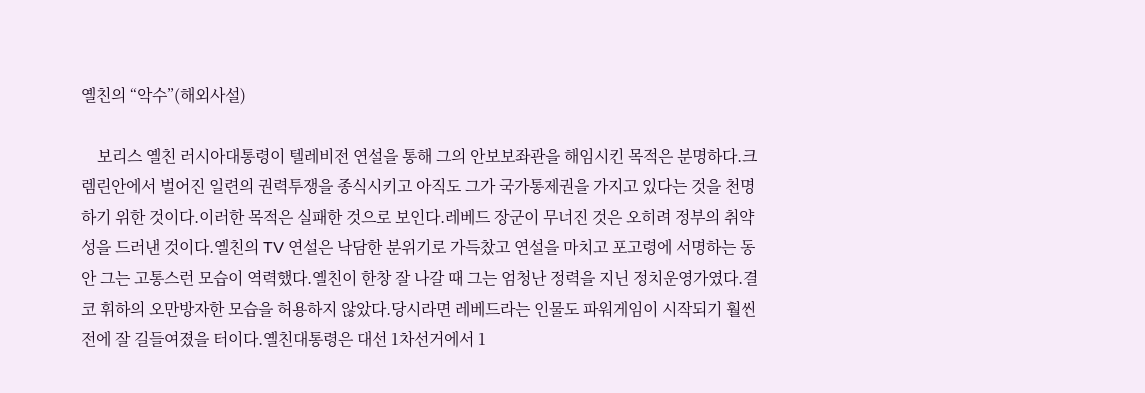옐친의 “악수”(해외사설)

    보리스 옐친 러시아대통령이 텔레비전 연설을 통해 그의 안보보좌관을 해임시킨 목적은 분명하다.크렘린안에서 벌어진 일련의 권력투쟁을 종식시키고 아직도 그가 국가통제권을 가지고 있다는 것을 천명하기 위한 것이다.이러한 목적은 실패한 것으로 보인다.레베드 장군이 무너진 것은 오히려 정부의 취약성을 드러낸 것이다.옐친의 TV 연설은 낙담한 분위기로 가득찼고 연설을 마치고 포고령에 서명하는 동안 그는 고통스런 모습이 역력했다.옐친이 한창 잘 나갈 때 그는 엄청난 정력을 지닌 정치운영가였다.결코 휘하의 오만방자한 모습을 허용하지 않았다.당시라면 레베드라는 인물도 파워게임이 시작되기 훨씬 전에 잘 길들여졌을 터이다.옐친대통령은 대선 1차선거에서 1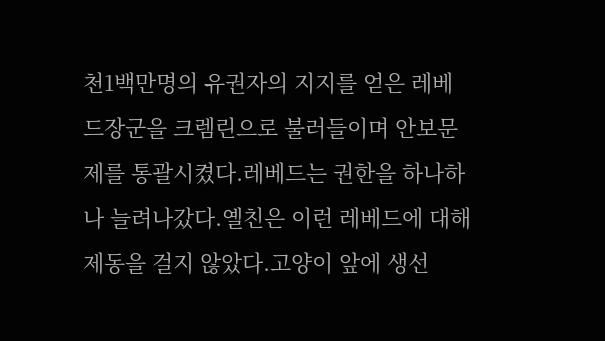천1백만명의 유권자의 지지를 얻은 레베드장군을 크렘린으로 불러들이며 안보문제를 통괄시켰다.레베드는 권한을 하나하나 늘려나갔다.옐친은 이런 레베드에 대해 제동을 걸지 않았다.고양이 앞에 생선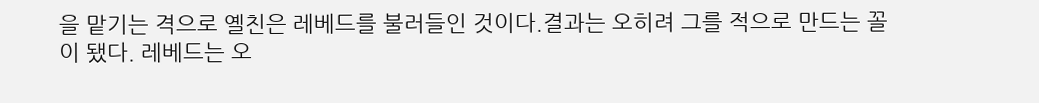을 맡기는 격으로 옐친은 레베드를 불러들인 것이다.결과는 오히려 그를 적으로 만드는 꼴이 됐다. 레베드는 오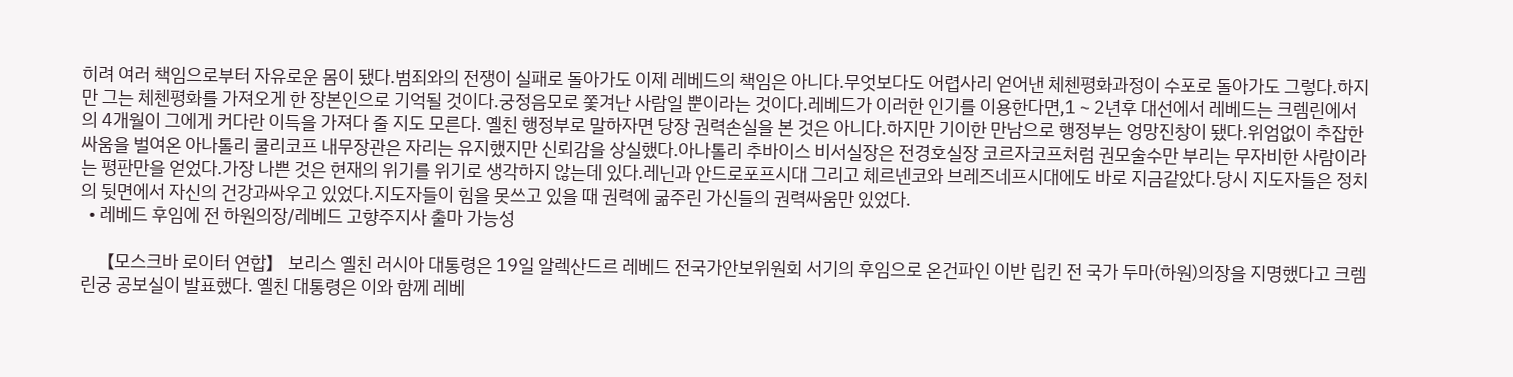히려 여러 책임으로부터 자유로운 몸이 됐다.범죄와의 전쟁이 실패로 돌아가도 이제 레베드의 책임은 아니다.무엇보다도 어렵사리 얻어낸 체첸평화과정이 수포로 돌아가도 그렇다.하지만 그는 체첸평화를 가져오게 한 장본인으로 기억될 것이다.궁정음모로 쫓겨난 사람일 뿐이라는 것이다.레베드가 이러한 인기를 이용한다면,1∼2년후 대선에서 레베드는 크렘린에서의 4개월이 그에게 커다란 이득을 가져다 줄 지도 모른다. 옐친 행정부로 말하자면 당장 권력손실을 본 것은 아니다.하지만 기이한 만남으로 행정부는 엉망진창이 됐다.위엄없이 추잡한 싸움을 벌여온 아나톨리 쿨리코프 내무장관은 자리는 유지했지만 신뢰감을 상실했다.아나톨리 추바이스 비서실장은 전경호실장 코르자코프처럼 권모술수만 부리는 무자비한 사람이라는 평판만을 얻었다.가장 나쁜 것은 현재의 위기를 위기로 생각하지 않는데 있다.레닌과 안드로포프시대 그리고 체르넨코와 브레즈네프시대에도 바로 지금같았다.당시 지도자들은 정치의 뒷면에서 자신의 건강과싸우고 있었다.지도자들이 힘을 못쓰고 있을 때 권력에 굶주린 가신들의 권력싸움만 있었다.
  • 레베드 후임에 전 하원의장/레베드 고향주지사 출마 가능성

    【모스크바 로이터 연합】 보리스 옐친 러시아 대통령은 19일 알렉산드르 레베드 전국가안보위원회 서기의 후임으로 온건파인 이반 립킨 전 국가 두마(하원)의장을 지명했다고 크렘린궁 공보실이 발표했다. 옐친 대통령은 이와 함께 레베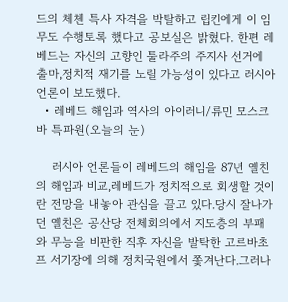드의 체첸 특사 자격을 박탈하고 립킨에게 이 임무도 수행토록 했다고 공보실은 밝혔다. 한편 레베드는 자신의 고향인 툴라주의 주지사 선거에 출마,정치적 재기를 노릴 가능성이 있다고 러시아 언론이 보도했다.
  • 레베드 해임과 역사의 아이러니/류민 모스크바 특파원(오늘의 눈)

    러시아 언론들이 레베드의 해임을 87년 옐친의 해임과 비교,레베드가 정치적으로 회생할 것이란 전망을 내놓아 관심을 끌고 있다.당시 잘나가던 옐친은 공산당 전체회의에서 지도층의 부패와 무능을 비판한 직후 자신을 발탁한 고르바초프 서기장에 의해 정치국원에서 쫓겨난다.그러나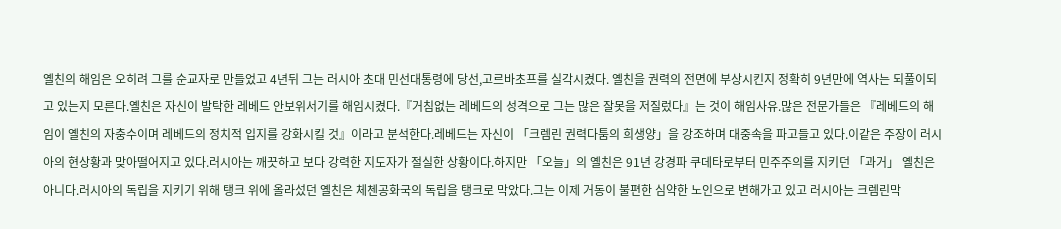옐친의 해임은 오히려 그를 순교자로 만들었고 4년뒤 그는 러시아 초대 민선대통령에 당선,고르바초프를 실각시켰다. 옐친을 권력의 전면에 부상시킨지 정확히 9년만에 역사는 되풀이되고 있는지 모른다.옐친은 자신이 발탁한 레베드 안보위서기를 해임시켰다.『거침없는 레베드의 성격으로 그는 많은 잘못을 저질렀다』는 것이 해임사유.많은 전문가들은 『레베드의 해임이 옐친의 자충수이며 레베드의 정치적 입지를 강화시킬 것』이라고 분석한다.레베드는 자신이 「크렘린 권력다툼의 희생양」을 강조하며 대중속을 파고들고 있다.이같은 주장이 러시아의 현상황과 맞아떨어지고 있다.러시아는 깨끗하고 보다 강력한 지도자가 절실한 상황이다.하지만 「오늘」의 옐친은 91년 강경파 쿠데타로부터 민주주의를 지키던 「과거」 옐친은 아니다.러시아의 독립을 지키기 위해 탱크 위에 올라섰던 옐친은 체첸공화국의 독립을 탱크로 막았다.그는 이제 거동이 불편한 심약한 노인으로 변해가고 있고 러시아는 크렘린막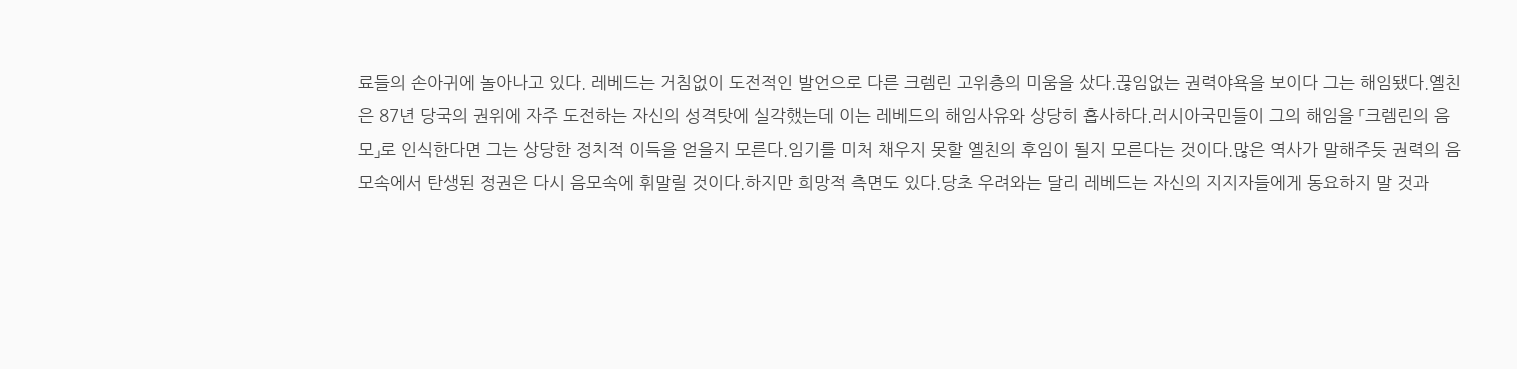료들의 손아귀에 놀아나고 있다. 레베드는 거침없이 도전적인 발언으로 다른 크렘린 고위층의 미움을 샀다.끊임없는 권력야욕을 보이다 그는 해임됐다.옐친은 87년 당국의 권위에 자주 도전하는 자신의 성격탓에 실각했는데 이는 레베드의 해임사유와 상당히 흡사하다.러시아국민들이 그의 해임을 「크렘린의 음모」로 인식한다면 그는 상당한 정치적 이득을 얻을지 모른다.임기를 미처 채우지 못할 옐친의 후임이 될지 모른다는 것이다.많은 역사가 말해주듯 권력의 음모속에서 탄생된 정권은 다시 음모속에 휘말릴 것이다.하지만 희망적 측면도 있다.당초 우려와는 달리 레베드는 자신의 지지자들에게 동요하지 말 것과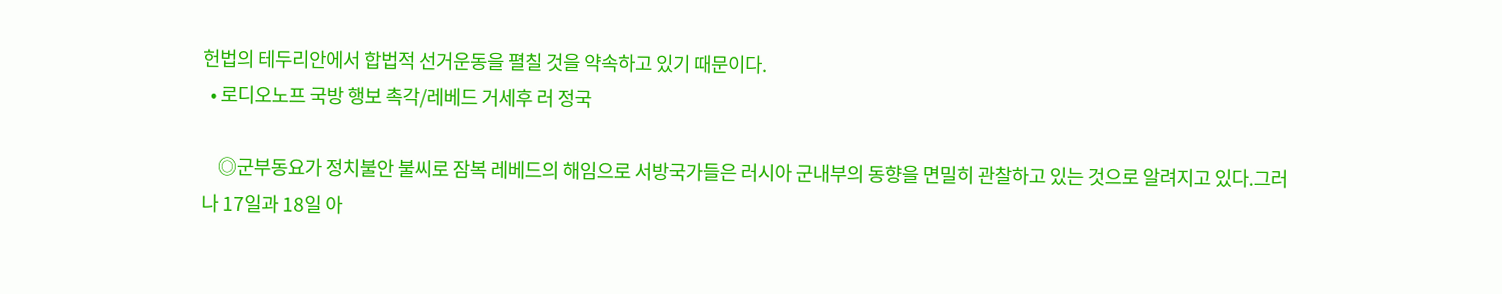헌법의 테두리안에서 합법적 선거운동을 펼칠 것을 약속하고 있기 때문이다.
  • 로디오노프 국방 행보 촉각/레베드 거세후 러 정국

    ◎군부동요가 정치불안 불씨로 잠복 레베드의 해임으로 서방국가들은 러시아 군내부의 동향을 면밀히 관찰하고 있는 것으로 알려지고 있다.그러나 17일과 18일 아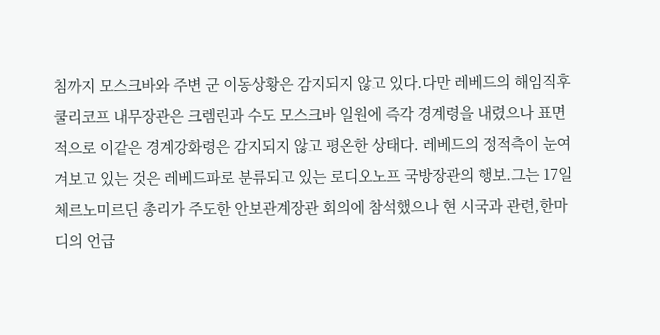침까지 모스크바와 주변 군 이동상황은 감지되지 않고 있다.다만 레베드의 해임직후 쿨리코프 내무장관은 크렘린과 수도 모스크바 일원에 즉각 경계령을 내렸으나 표면적으로 이같은 경계강화령은 감지되지 않고 평온한 상태다. 레베드의 정적측이 눈여겨보고 있는 것은 레베드파로 분류되고 있는 로디오노프 국방장관의 행보.그는 17일 체르노미르딘 총리가 주도한 안보관계장관 회의에 참석했으나 현 시국과 관련,한마디의 언급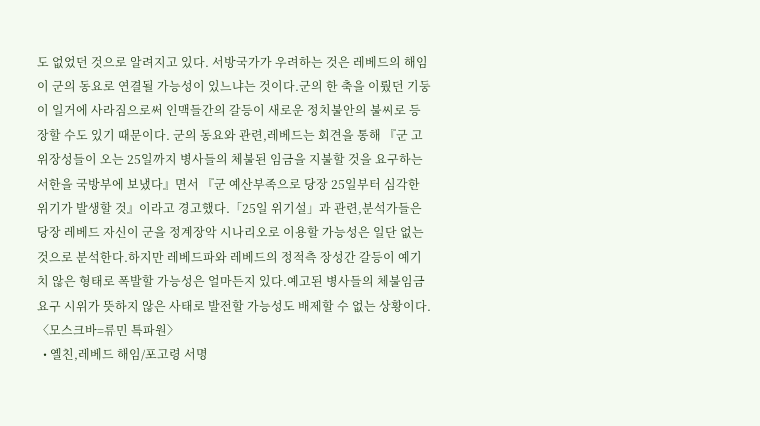도 없었던 것으로 알려지고 있다. 서방국가가 우려하는 것은 레베드의 해임이 군의 동요로 연결될 가능성이 있느냐는 것이다.군의 한 축을 이뤘던 기둥이 일거에 사라짐으로써 인맥들간의 갈등이 새로운 정치불안의 불씨로 등장할 수도 있기 때문이다. 군의 동요와 관련,레베드는 회견을 통해 『군 고위장성들이 오는 25일까지 병사들의 체불된 임금을 지불할 것을 요구하는 서한을 국방부에 보냈다』면서 『군 예산부족으로 당장 25일부터 심각한 위기가 발생할 것』이라고 경고했다.「25일 위기설」과 관련,분석가들은 당장 레베드 자신이 군을 정계장악 시나리오로 이용할 가능성은 일단 없는 것으로 분석한다.하지만 레베드파와 레베드의 정적측 장성간 갈등이 예기치 않은 형태로 폭발할 가능성은 얼마든지 있다.예고된 병사들의 체불임금요구 시위가 뜻하지 않은 사태로 발전할 가능성도 배제할 수 없는 상황이다.〈모스크바=류민 특파원〉
  • 옐친,레베드 해임/포고령 서명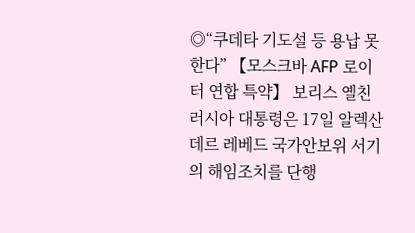◎“쿠데타 기도설 등 용납 못한다” 【모스크바 AFP 로이터 연합 특약】 보리스 옐친 러시아 대통령은 17일 알렉산데르 레베드 국가안보위 서기의 해임조치를 단행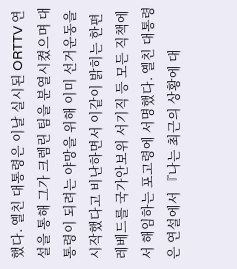했다. 옐친 대통령은 이날 실시된 ORTTV 연설을 통해 그가 크렘린 팀을 분열시켰으며 대통령이 되려는 야망을 위해 이미 선거운동을 시작했다고 비난하면서 이같이 밝히는 한편 레베드를 국가안보위 서기직 등 모든 직책에서 해임하는 포고령에 서명했다. 옐친 대통령은 연설에서 『나는 최근의 상황에 대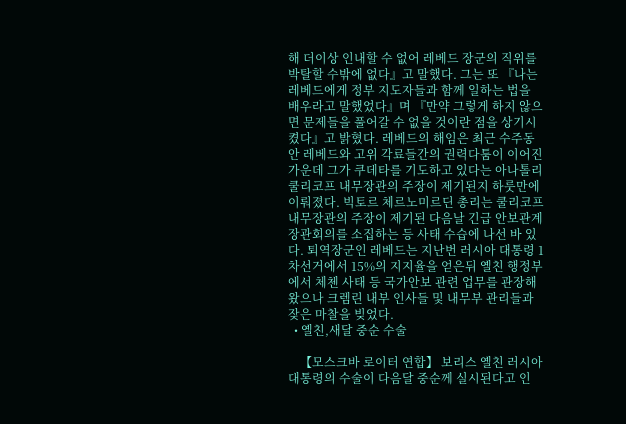해 더이상 인내할 수 없어 레베드 장군의 직위를 박탈할 수밖에 없다』고 말했다. 그는 또 『나는 레베드에게 정부 지도자들과 함께 일하는 법을 배우라고 말했었다』며 『만약 그렇게 하지 않으면 문제들을 풀어갈 수 없을 것이란 점을 상기시켰다』고 밝혔다. 레베드의 해임은 최근 수주동안 레베드와 고위 각료들간의 권력다툼이 이어진 가운데 그가 쿠데타를 기도하고 있다는 아나톨리 쿨리코프 내무장관의 주장이 제기된지 하룻만에 이뤄졌다. 빅토르 체르노미르딘 총리는 쿨리코프 내무장관의 주장이 제기된 다음날 긴급 안보관계 장관회의를 소집하는 등 사태 수습에 나선 바 있다. 퇴역장군인 레베드는 지난번 러시아 대통령 1차선거에서 15%의 지지율을 얻은뒤 옐친 행정부에서 체첸 사태 등 국가안보 관련 업무를 관장해 왔으나 크렘린 내부 인사들 및 내무부 관리들과 잦은 마찰을 빚었다.
  • 옐친,새달 중순 수술

    【모스크바 로이터 연합】 보리스 옐친 러시아대통령의 수술이 다음달 중순께 실시된다고 인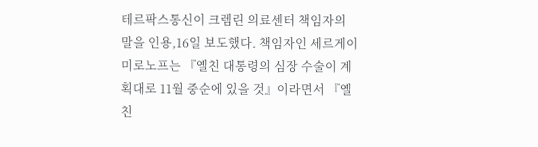테르팍스통신이 크렘린 의료센터 책임자의 말을 인용,16일 보도했다. 책임자인 세르게이 미로노프는 『옐친 대통령의 심장 수술이 계획대로 11월 중순에 있을 것』이라면서 『옐친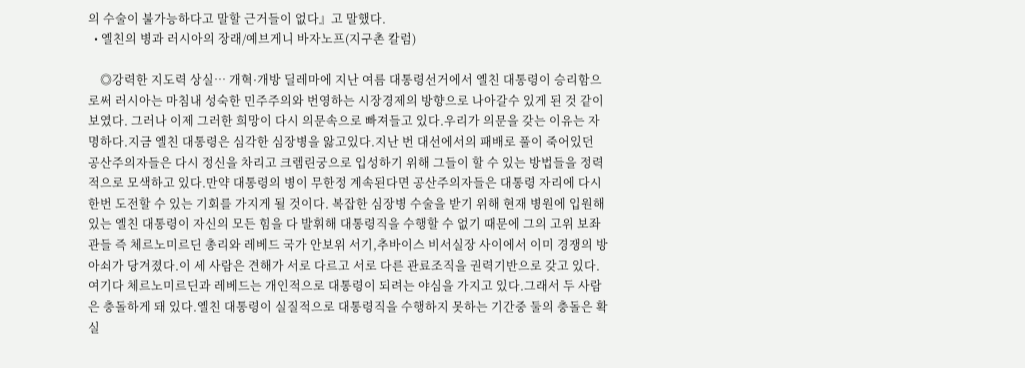의 수술이 불가능하다고 말할 근거들이 없다』고 말했다.
  • 옐친의 병과 러시아의 장래/예브게니 바자노프(지구촌 칼럼)

    ◎강력한 지도력 상실… 개혁·개방 딜레마에 지난 여름 대통령선거에서 옐친 대통령이 승리함으로써 러시아는 마침내 성숙한 민주주의와 번영하는 시장경제의 방향으로 나아갈수 있게 된 것 같이 보였다. 그러나 이제 그러한 희망이 다시 의문속으로 빠져들고 있다.우리가 의문을 갖는 이유는 자명하다.지금 옐친 대통령은 심각한 심장병을 앓고있다.지난 번 대선에서의 패배로 풀이 죽어있던 공산주의자들은 다시 정신을 차리고 크렘린궁으로 입성하기 위해 그들이 할 수 있는 방법들을 정력적으로 모색하고 있다.만약 대통령의 병이 무한정 계속된다면 공산주의자들은 대통령 자리에 다시 한번 도전할 수 있는 기회를 가지게 될 것이다. 복잡한 심장병 수술을 받기 위해 현재 병원에 입원해 있는 옐친 대통령이 자신의 모든 힘을 다 발휘해 대통령직을 수행할 수 없기 때문에 그의 고위 보좌관들 즉 체르노미르딘 총리와 레베드 국가 안보위 서기,추바이스 비서실장 사이에서 이미 경쟁의 방아쇠가 당겨졌다.이 세 사람은 견해가 서로 다르고 서로 다른 관료조직을 권력기반으로 갖고 있다.여기다 체르노미르딘과 레베드는 개인적으로 대통령이 되려는 야심을 가지고 있다.그래서 두 사람은 충돌하게 돼 있다.옐친 대통령이 실질적으로 대통령직을 수행하지 못하는 기간중 둘의 충돌은 확실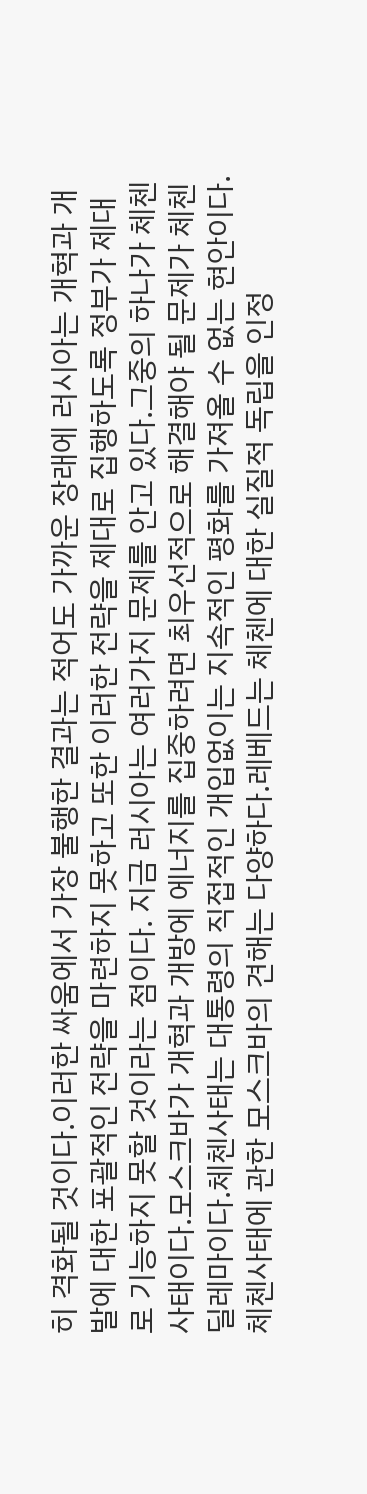히 격화될 것이다.이러한 싸움에서 가장 불행한 결과는 적어도 가까운 장래에 러시아는 개혁과 개발에 대한 포괄적인 전략을 마련하지 못하고 또한 이러한 전략을 제대로 집행하도록 정부가 제대로 기능하지 못할 것이라는 점이다. 지금 러시아는 여러가지 문제를 안고 있다.그중의 하나가 체첸사태이다.모스크바가 개혁과 개방에 에너지를 집중하려면 최우선적으로 해결해야 될 문제가 체첸 딜레마이다.체첸사태는 대통령의 직접적인 개입없이는 지속적인 평화를 가져올 수 없는 현안이다.체첸사태에 관한 모스크바의 견해는 다양하다.레베드는 체첸에 대한 실질적 독립을 인정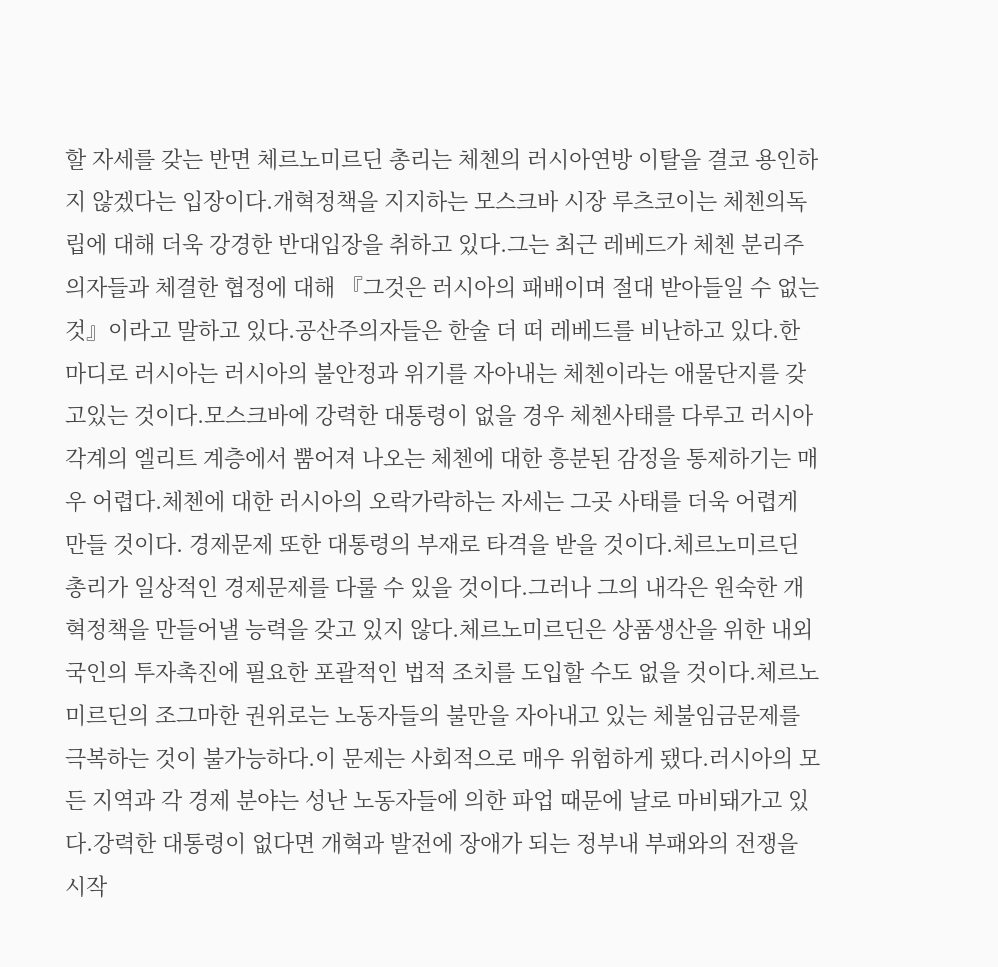할 자세를 갖는 반면 체르노미르딘 총리는 체첸의 러시아연방 이탈을 결코 용인하지 않겠다는 입장이다.개혁정책을 지지하는 모스크바 시장 루츠코이는 체첸의독립에 대해 더욱 강경한 반대입장을 취하고 있다.그는 최근 레베드가 체첸 분리주의자들과 체결한 협정에 대해 『그것은 러시아의 패배이며 절대 받아들일 수 없는 것』이라고 말하고 있다.공산주의자들은 한술 더 떠 레베드를 비난하고 있다.한 마디로 러시아는 러시아의 불안정과 위기를 자아내는 체첸이라는 애물단지를 갖고있는 것이다.모스크바에 강력한 대통령이 없을 경우 체첸사태를 다루고 러시아 각계의 엘리트 계층에서 뿜어져 나오는 체첸에 대한 흥분된 감정을 통제하기는 매우 어렵다.체첸에 대한 러시아의 오락가락하는 자세는 그곳 사태를 더욱 어렵게 만들 것이다. 경제문제 또한 대통령의 부재로 타격을 받을 것이다.체르노미르딘 총리가 일상적인 경제문제를 다룰 수 있을 것이다.그러나 그의 내각은 원숙한 개혁정책을 만들어낼 능력을 갖고 있지 않다.체르노미르딘은 상품생산을 위한 내외국인의 투자촉진에 필요한 포괄적인 법적 조치를 도입할 수도 없을 것이다.체르노미르딘의 조그마한 권위로는 노동자들의 불만을 자아내고 있는 체불임금문제를 극복하는 것이 불가능하다.이 문제는 사회적으로 매우 위험하게 됐다.러시아의 모든 지역과 각 경제 분야는 성난 노동자들에 의한 파업 때문에 날로 마비돼가고 있다.강력한 대통령이 없다면 개혁과 발전에 장애가 되는 정부내 부패와의 전쟁을 시작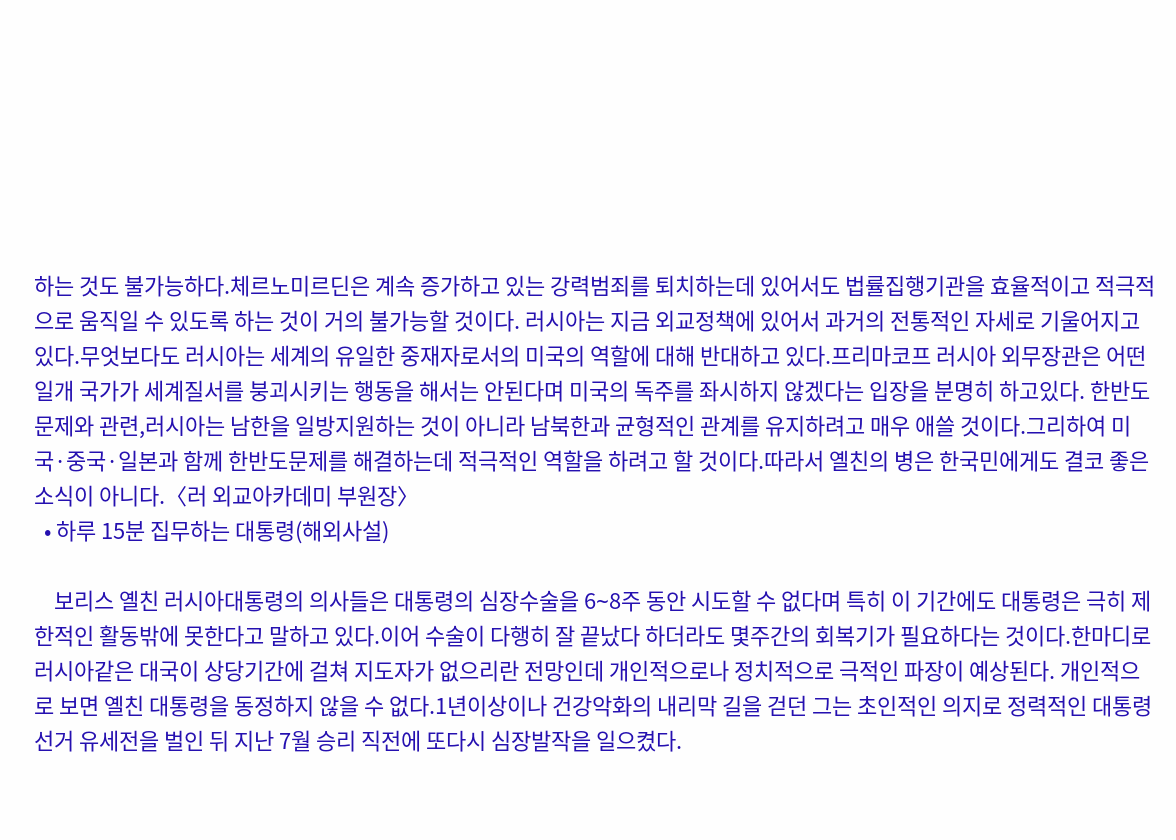하는 것도 불가능하다.체르노미르딘은 계속 증가하고 있는 강력범죄를 퇴치하는데 있어서도 법률집행기관을 효율적이고 적극적으로 움직일 수 있도록 하는 것이 거의 불가능할 것이다. 러시아는 지금 외교정책에 있어서 과거의 전통적인 자세로 기울어지고 있다.무엇보다도 러시아는 세계의 유일한 중재자로서의 미국의 역할에 대해 반대하고 있다.프리마코프 러시아 외무장관은 어떤 일개 국가가 세계질서를 붕괴시키는 행동을 해서는 안된다며 미국의 독주를 좌시하지 않겠다는 입장을 분명히 하고있다. 한반도문제와 관련,러시아는 남한을 일방지원하는 것이 아니라 남북한과 균형적인 관계를 유지하려고 매우 애쓸 것이다.그리하여 미국·중국·일본과 함께 한반도문제를 해결하는데 적극적인 역할을 하려고 할 것이다.따라서 옐친의 병은 한국민에게도 결코 좋은 소식이 아니다.〈러 외교아카데미 부원장〉
  • 하루 15분 집무하는 대통령(해외사설)

    보리스 옐친 러시아대통령의 의사들은 대통령의 심장수술을 6∼8주 동안 시도할 수 없다며 특히 이 기간에도 대통령은 극히 제한적인 활동밖에 못한다고 말하고 있다.이어 수술이 다행히 잘 끝났다 하더라도 몇주간의 회복기가 필요하다는 것이다.한마디로 러시아같은 대국이 상당기간에 걸쳐 지도자가 없으리란 전망인데 개인적으로나 정치적으로 극적인 파장이 예상된다. 개인적으로 보면 옐친 대통령을 동정하지 않을 수 없다.1년이상이나 건강악화의 내리막 길을 걷던 그는 초인적인 의지로 정력적인 대통령선거 유세전을 벌인 뒤 지난 7월 승리 직전에 또다시 심장발작을 일으켰다.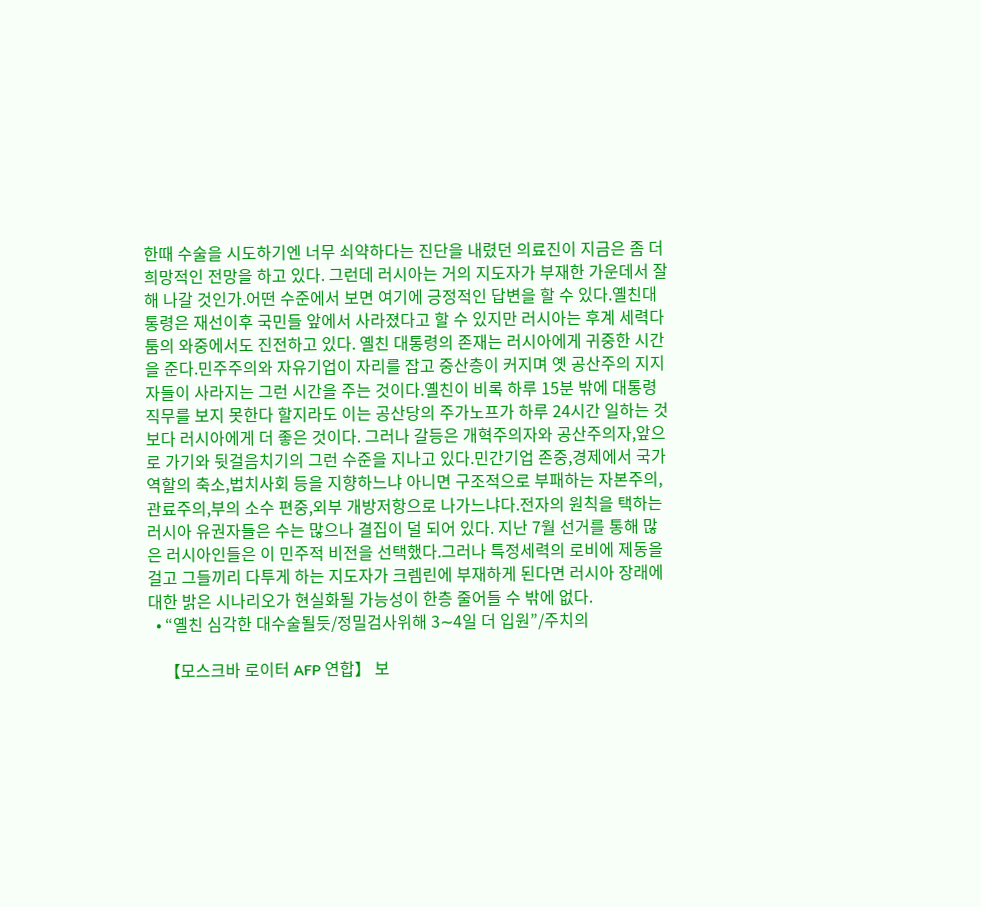한때 수술을 시도하기엔 너무 쇠약하다는 진단을 내렸던 의료진이 지금은 좀 더 희망적인 전망을 하고 있다. 그런데 러시아는 거의 지도자가 부재한 가운데서 잘해 나갈 것인가.어떤 수준에서 보면 여기에 긍정적인 답변을 할 수 있다.옐친대통령은 재선이후 국민들 앞에서 사라졌다고 할 수 있지만 러시아는 후계 세력다툼의 와중에서도 진전하고 있다. 옐친 대통령의 존재는 러시아에게 귀중한 시간을 준다.민주주의와 자유기업이 자리를 잡고 중산층이 커지며 옛 공산주의 지지자들이 사라지는 그런 시간을 주는 것이다.옐친이 비록 하루 15분 밖에 대통령 직무를 보지 못한다 할지라도 이는 공산당의 주가노프가 하루 24시간 일하는 것보다 러시아에게 더 좋은 것이다. 그러나 갈등은 개혁주의자와 공산주의자,앞으로 가기와 뒷걸음치기의 그런 수준을 지나고 있다.민간기업 존중,경제에서 국가역할의 축소,법치사회 등을 지향하느냐 아니면 구조적으로 부패하는 자본주의,관료주의,부의 소수 편중,외부 개방저항으로 나가느냐다.전자의 원칙을 택하는 러시아 유권자들은 수는 많으나 결집이 덜 되어 있다. 지난 7월 선거를 통해 많은 러시아인들은 이 민주적 비전을 선택했다.그러나 특정세력의 로비에 제동을 걸고 그들끼리 다투게 하는 지도자가 크렘린에 부재하게 된다면 러시아 장래에 대한 밝은 시나리오가 현실화될 가능성이 한층 줄어들 수 밖에 없다.
  • “옐친 심각한 대수술될듯/정밀검사위해 3∼4일 더 입원”/주치의

    【모스크바 로이터 AFP 연합】 보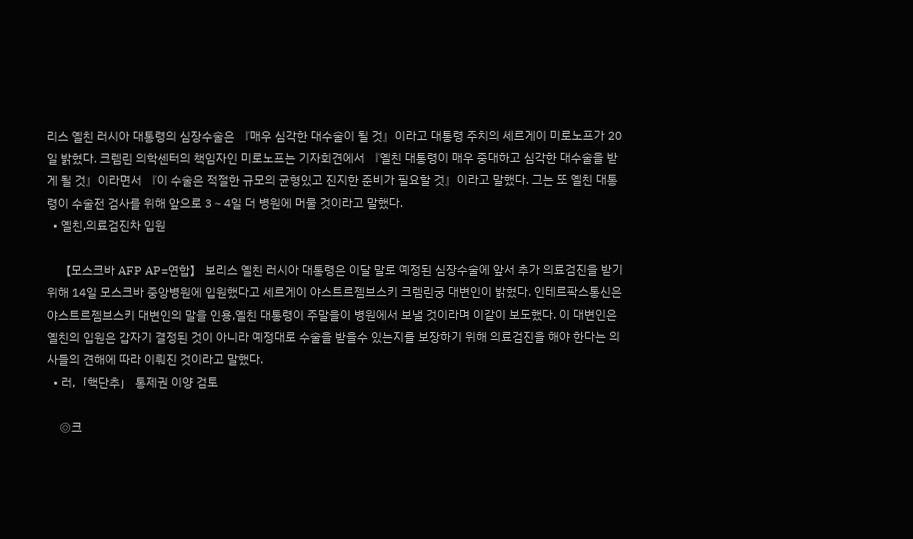리스 옐친 러시아 대통령의 심장수술은 『매우 심각한 대수술이 될 것』이라고 대통령 주치의 세르게이 미로노프가 20일 밝혔다. 크렘린 의학센터의 책임자인 미로노프는 기자회견에서 『옐친 대통령이 매우 중대하고 심각한 대수술을 받게 될 것』이라면서 『이 수술은 적절한 규모의 균형있고 진지한 준비가 필요할 것』이라고 말했다. 그는 또 옐친 대통령이 수술전 검사를 위해 앞으로 3∼4일 더 병원에 머물 것이라고 말했다.
  • 옐친,의료검진차 입원

    【모스크바 AFP AP=연합】 보리스 옐친 러시아 대통령은 이달 말로 예정된 심장수술에 앞서 추가 의료검진을 받기 위해 14일 모스크바 중앙병원에 입원했다고 세르게이 야스트르젬브스키 크렘린궁 대변인이 밝혔다. 인테르팍스통신은 야스트르젬브스키 대변인의 말을 인용,옐친 대통령이 주말을이 병원에서 보낼 것이라며 이같이 보도했다. 이 대변인은 옐친의 입원은 갑자기 결정된 것이 아니라 예정대로 수술을 받을수 있는지를 보장하기 위해 의료검진을 해야 한다는 의사들의 견해에 따라 이뤄진 것이라고 말했다.
  • 러,「핵단추」 통제권 이양 검토

    ◎크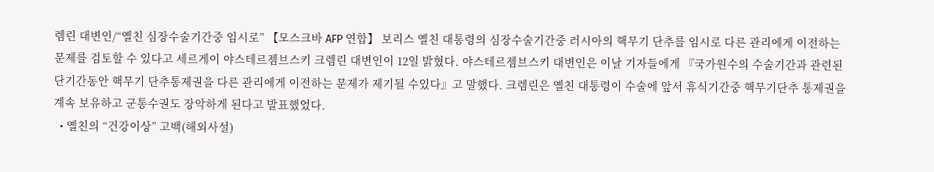렘린 대변인/“옐친 심장수술기간중 임시로” 【모스크바 AFP 연합】 보리스 옐친 대통령의 심장수술기간중 러시아의 핵무기 단추를 임시로 다른 관리에게 이전하는 문제를 검토할 수 있다고 세르게이 야스테르젬브스키 크렘린 대변인이 12일 밝혔다. 야스테르젬브스키 대변인은 이날 기자들에게 『국가원수의 수술기간과 관련된 단기간동안 핵무기 단추통제권을 다른 관리에게 이전하는 문제가 제기될 수있다』고 말했다. 크렘린은 옐친 대통령이 수술에 앞서 휴식기간중 핵무기단추 통제권을 계속 보유하고 군통수권도 장악하게 된다고 발표했었다.
  • 옐친의 “건강이상” 고백(해외사설)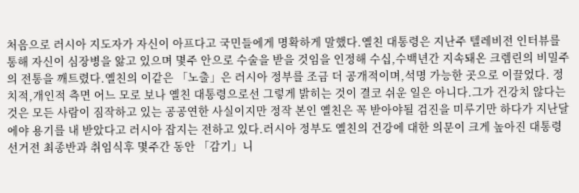처음으로 러시아 지도자가 자신이 아프다고 국민들에게 명확하게 말했다.옐친 대통령은 지난주 텔레비전 인터뷰를 통해 자신이 심장병을 앓고 있으며 몇주 안으로 수술을 받을 것임을 인정해 수십,수백년간 지속돼온 크렘린의 비밀주의 전통을 깨트렸다.옐친의 이같은 「노출」은 러시아 정부를 조금 더 공개적이며,석명 가능한 곳으로 이끌었다. 정치적,개인적 측면 어느 모로 보나 옐친 대통령으로선 그렇게 밝히는 것이 결코 쉬운 일은 아니다.그가 건강치 않다는 것은 모든 사람이 짐작하고 있는 공공연한 사실이지만 정작 본인 옐친은 꼭 받아야될 검진을 미루기만 하다가 지난달에야 용기를 내 받았다고 러시아 잡지는 전하고 있다.러시아 정부도 옐친의 건강에 대한 의문이 크게 높아진 대통령선거전 최종반과 취임식후 몇주간 동안 「감기」니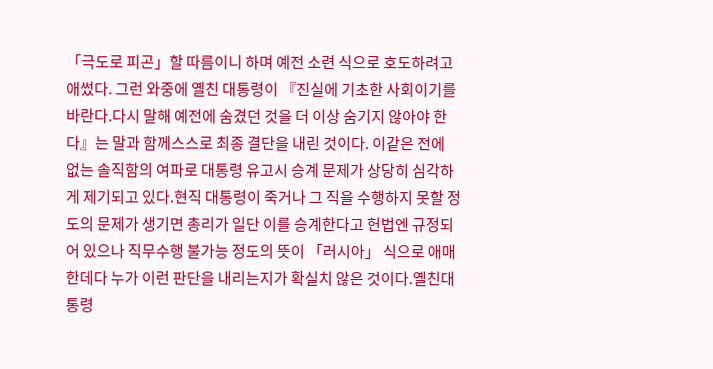「극도로 피곤」할 따름이니 하며 예전 소련 식으로 호도하려고 애썼다. 그런 와중에 옐친 대통령이 『진실에 기초한 사회이기를 바란다.다시 말해 예전에 숨겼던 것을 더 이상 숨기지 않아야 한다』는 말과 함께스스로 최종 결단을 내린 것이다. 이같은 전에 없는 솔직함의 여파로 대통령 유고시 승계 문제가 상당히 심각하게 제기되고 있다.현직 대통령이 죽거나 그 직을 수행하지 못할 정도의 문제가 생기면 총리가 일단 이를 승계한다고 헌법엔 규정되어 있으나 직무수행 불가능 정도의 뜻이 「러시아」 식으로 애매한데다 누가 이런 판단을 내리는지가 확실치 않은 것이다.옐친대통령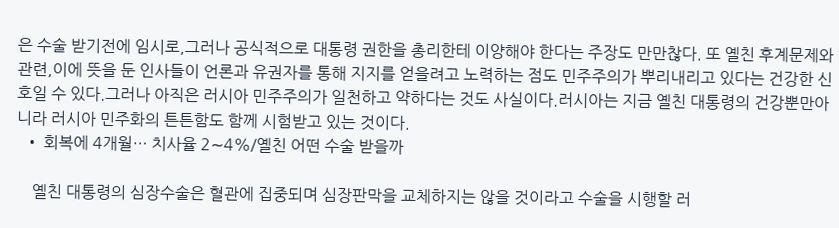은 수술 받기전에 임시로,그러나 공식적으로 대통령 권한을 총리한테 이양해야 한다는 주장도 만만찮다. 또 옐친 후계문제와 관련,이에 뜻을 둔 인사들이 언론과 유권자를 통해 지지를 얻을려고 노력하는 점도 민주주의가 뿌리내리고 있다는 건강한 신호일 수 있다.그러나 아직은 러시아 민주주의가 일천하고 약하다는 것도 사실이다.러시아는 지금 옐친 대통령의 건강뿐만아니라 러시아 민주화의 튼튼함도 함께 시험받고 있는 것이다.
  • 회복에 4개월… 치사율 2∼4%/옐친 어떤 수술 받을까

    옐친 대통령의 심장수술은 혈관에 집중되며 심장판막을 교체하지는 않을 것이라고 수술을 시행할 러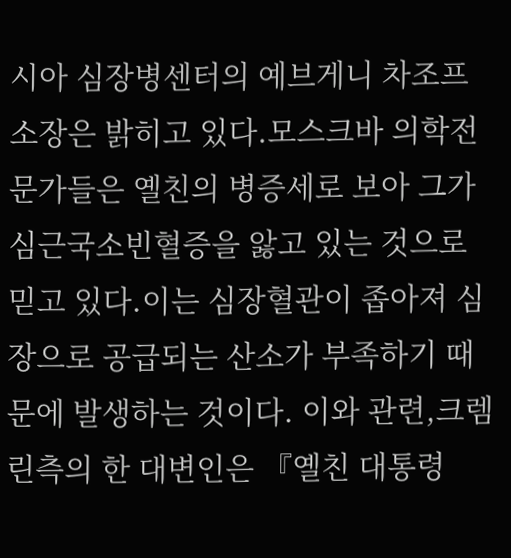시아 심장병센터의 예브게니 차조프 소장은 밝히고 있다.모스크바 의학전문가들은 옐친의 병증세로 보아 그가 심근국소빈혈증을 앓고 있는 것으로 믿고 있다.이는 심장혈관이 좁아져 심장으로 공급되는 산소가 부족하기 때문에 발생하는 것이다. 이와 관련,크렘린측의 한 대변인은 『옐친 대통령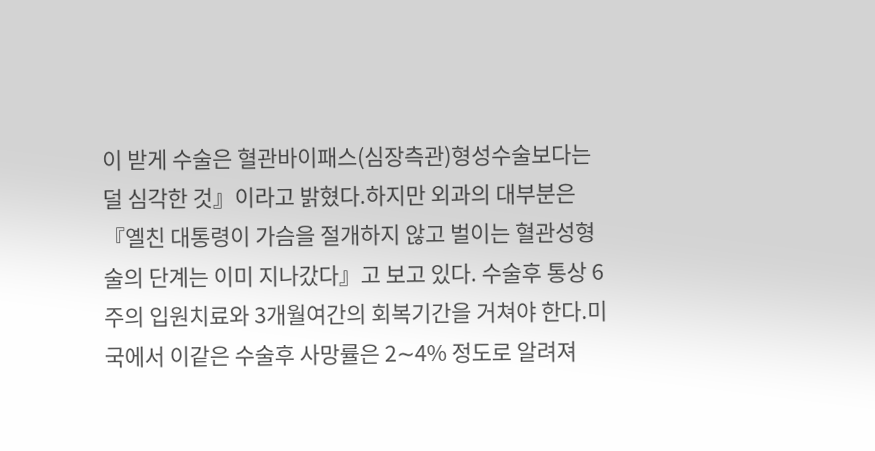이 받게 수술은 혈관바이패스(심장측관)형성수술보다는 덜 심각한 것』이라고 밝혔다.하지만 외과의 대부분은 『옐친 대통령이 가슴을 절개하지 않고 벌이는 혈관성형술의 단계는 이미 지나갔다』고 보고 있다. 수술후 통상 6주의 입원치료와 3개월여간의 회복기간을 거쳐야 한다.미국에서 이같은 수술후 사망률은 2∼4% 정도로 알려져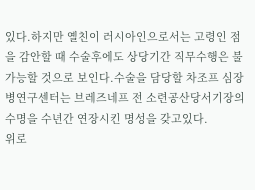있다.하지만 옐친이 러시아인으로서는 고령인 점을 감안할 때 수술후에도 상당기간 직무수행은 불가능할 것으로 보인다.수술을 담당할 차조프 심장병연구센터는 브레즈네프 전 소련공산당서기장의 수명을 수년간 연장시킨 명성을 갖고있다.
위로